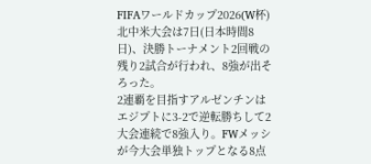FIFAワールドカップ2026(W杯)北中米大会は7日(日本時間8日)、決勝トーナメント2回戦の残り2試合が行われ、8強が出そろった。
2連覇を目指すアルゼンチンはエジプトに3-2で逆転勝ちして2大会連続で8強入り。FWメッシが今大会単独トップとなる8点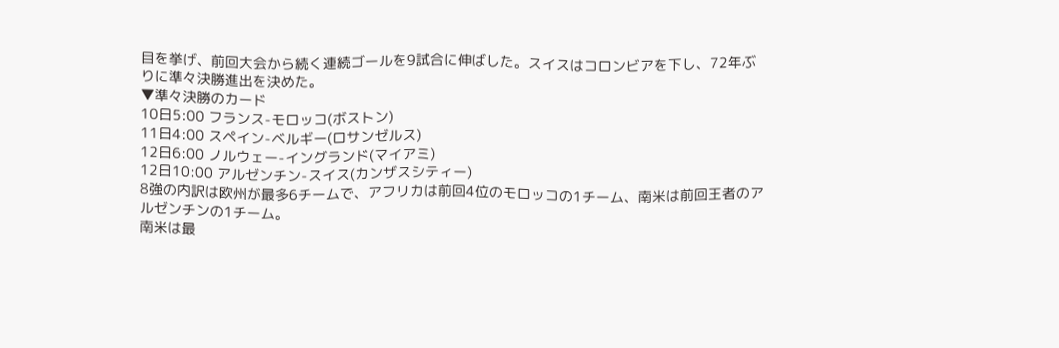目を挙げ、前回大会から続く連続ゴールを9試合に伸ばした。スイスはコロンビアを下し、72年ぶりに準々決勝進出を決めた。
▼準々決勝のカード
10日5:00 フランス-モロッコ(ボストン)
11日4:00 スペイン-ベルギー(ロサンゼルス)
12日6:00 ノルウェー-イングランド(マイアミ)
12日10:00 アルゼンチン-スイス(カンザスシティー)
8強の内訳は欧州が最多6チームで、アフリカは前回4位のモロッコの1チーム、南米は前回王者のアルゼンチンの1チーム。
南米は最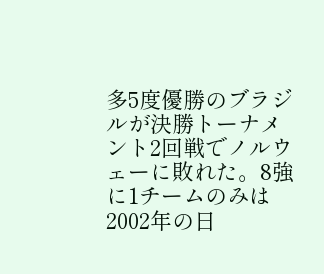多5度優勝のブラジルが決勝トーナメント2回戦でノルウェーに敗れた。8強に1チームのみは2002年の日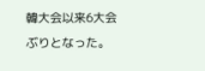韓大会以来6大会ぶりとなった。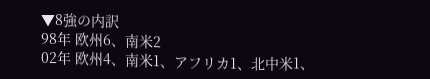▼8強の内訳
98年 欧州6、南米2
02年 欧州4、南米1、アフリカ1、北中米1、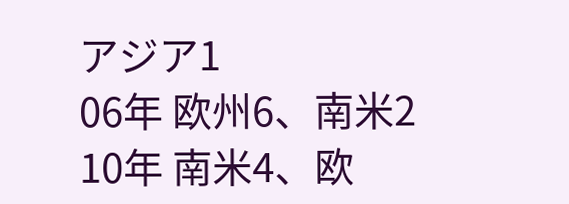アジア1
06年 欧州6、南米2
10年 南米4、欧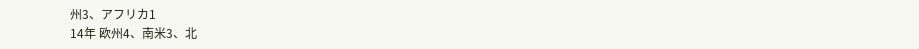州3、アフリカ1
14年 欧州4、南米3、北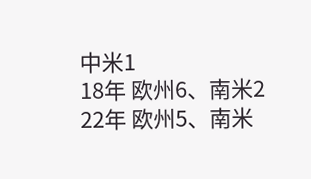中米1
18年 欧州6、南米2
22年 欧州5、南米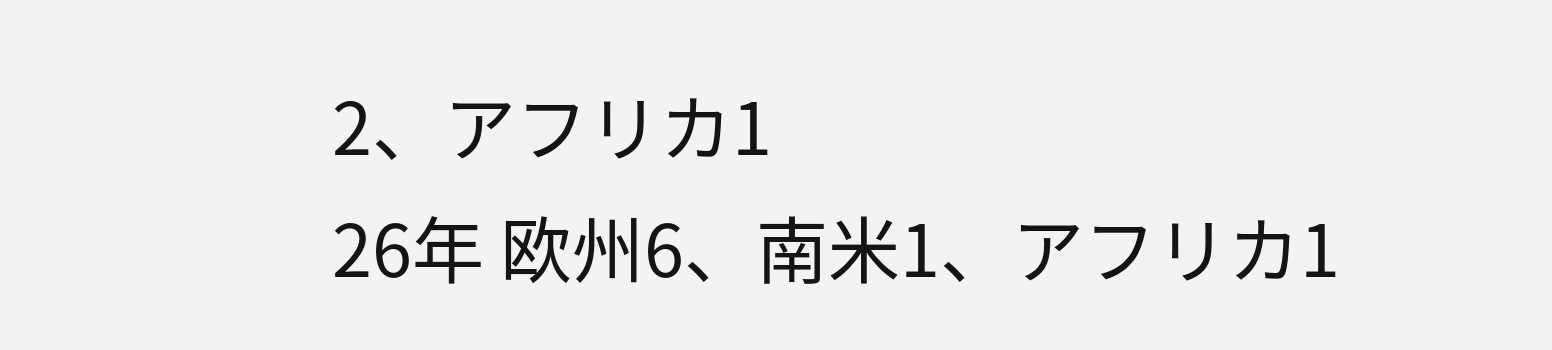2、アフリカ1
26年 欧州6、南米1、アフリカ1